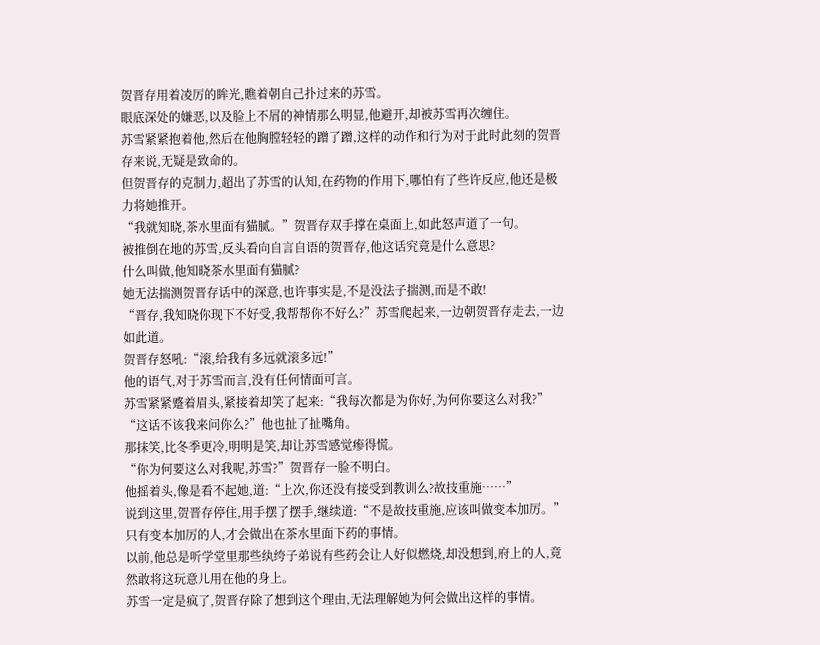贺晋存用着凌厉的眸光,瞧着朝自己扑过来的苏雪。
眼底深处的嫌恶,以及脸上不屑的神情那么明显,他避开,却被苏雪再次缠住。
苏雪紧紧抱着他,然后在他胸膛轻轻的蹭了蹭,这样的动作和行为对于此时此刻的贺晋存来说,无疑是致命的。
但贺晋存的克制力,超出了苏雪的认知,在药物的作用下,哪怕有了些许反应,他还是极力将她推开。
“我就知晓,茶水里面有猫腻。”贺晋存双手撑在桌面上,如此怒声道了一句。
被推倒在地的苏雪,反头看向自言自语的贺晋存,他这话究竟是什么意思?
什么叫做,他知晓茶水里面有猫腻?
她无法揣测贺晋存话中的深意,也许事实是,不是没法子揣测,而是不敢!
“晋存,我知晓你现下不好受,我帮帮你不好么?”苏雪爬起来,一边朝贺晋存走去,一边如此道。
贺晋存怒吼:“滚,给我有多远就滚多远!”
他的语气,对于苏雪而言,没有任何情面可言。
苏雪紧紧蹙着眉头,紧接着却笑了起来:“我每次都是为你好,为何你要这么对我?”
“这话不该我来问你么?”他也扯了扯嘴角。
那抹笑,比冬季更冷,明明是笑,却让苏雪感觉瘆得慌。
“你为何要这么对我呢,苏雪?”贺晋存一脸不明白。
他摇着头,像是看不起她,道:“上次,你还没有接受到教训么?故技重施……”
说到这里,贺晋存停住,用手摆了摆手,继续道:“不是故技重施,应该叫做变本加厉。”
只有变本加厉的人,才会做出在茶水里面下药的事情。
以前,他总是听学堂里那些纨绔子弟说有些药会让人好似燃烧,却没想到,府上的人,竟然敢将这玩意儿用在他的身上。
苏雪一定是疯了,贺晋存除了想到这个理由,无法理解她为何会做出这样的事情。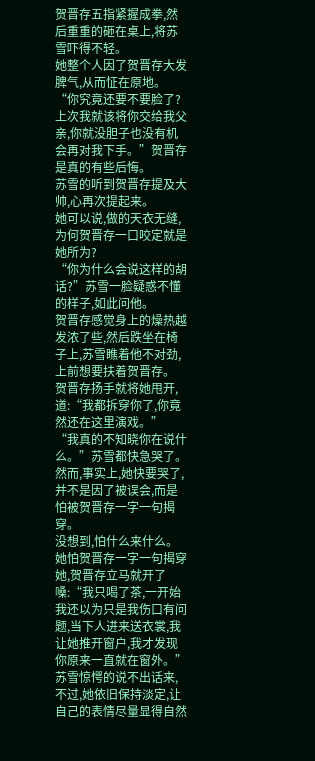贺晋存五指紧握成拳,然后重重的砸在桌上,将苏雪吓得不轻。
她整个人因了贺晋存大发脾气,从而怔在原地。
“你究竟还要不要脸了?上次我就该将你交给我父亲,你就没胆子也没有机会再对我下手。”贺晋存是真的有些后悔。
苏雪的听到贺晋存提及大帅,心再次提起来。
她可以说,做的天衣无缝,为何贺晋存一口咬定就是她所为?
“你为什么会说这样的胡话?”苏雪一脸疑惑不懂的样子,如此问他。
贺晋存感觉身上的燥热越发浓了些,然后跌坐在椅子上,苏雪瞧着他不对劲,上前想要扶着贺晋存。
贺晋存扬手就将她甩开,道:“我都拆穿你了,你竟然还在这里演戏。”
“我真的不知晓你在说什么。”苏雪都快急哭了。
然而,事实上,她快要哭了,并不是因了被误会,而是怕被贺晋存一字一句揭穿。
没想到,怕什么来什么。
她怕贺晋存一字一句揭穿她,贺晋存立马就开了嗓:“我只喝了茶,一开始我还以为只是我伤口有问题,当下人进来送衣裳,我让她推开窗户,我才发现你原来一直就在窗外。”
苏雪惊愕的说不出话来,不过,她依旧保持淡定,让自己的表情尽量显得自然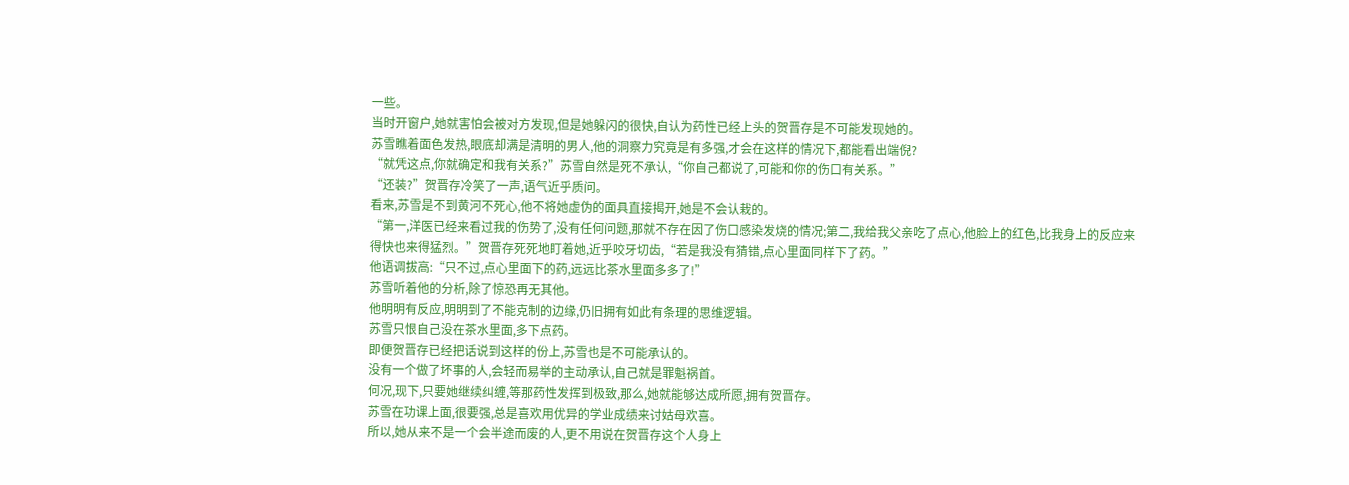一些。
当时开窗户,她就害怕会被对方发现,但是她躲闪的很快,自认为药性已经上头的贺晋存是不可能发现她的。
苏雪瞧着面色发热,眼底却满是清明的男人,他的洞察力究竟是有多强,才会在这样的情况下,都能看出端倪?
“就凭这点,你就确定和我有关系?”苏雪自然是死不承认,“你自己都说了,可能和你的伤口有关系。”
“还装?”贺晋存冷笑了一声,语气近乎质问。
看来,苏雪是不到黄河不死心,他不将她虚伪的面具直接揭开,她是不会认栽的。
“第一,洋医已经来看过我的伤势了,没有任何问题,那就不存在因了伤口感染发烧的情况;第二,我给我父亲吃了点心,他脸上的红色,比我身上的反应来得快也来得猛烈。”贺晋存死死地盯着她,近乎咬牙切齿,“若是我没有猜错,点心里面同样下了药。”
他语调拔高:“只不过,点心里面下的药,远远比茶水里面多多了!”
苏雪听着他的分析,除了惊恐再无其他。
他明明有反应,明明到了不能克制的边缘,仍旧拥有如此有条理的思维逻辑。
苏雪只恨自己没在茶水里面,多下点药。
即便贺晋存已经把话说到这样的份上,苏雪也是不可能承认的。
没有一个做了坏事的人,会轻而易举的主动承认,自己就是罪魁祸首。
何况,现下,只要她继续纠缠,等那药性发挥到极致,那么,她就能够达成所愿,拥有贺晋存。
苏雪在功课上面,很要强,总是喜欢用优异的学业成绩来讨姑母欢喜。
所以,她从来不是一个会半途而废的人,更不用说在贺晋存这个人身上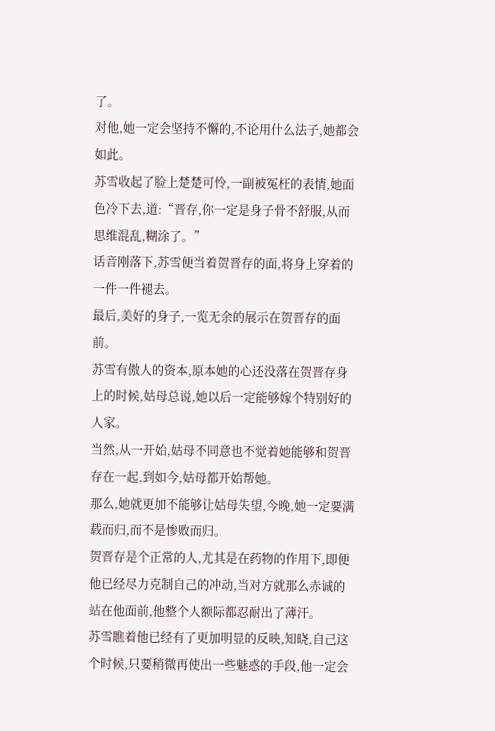了。
对他,她一定会坚持不懈的,不论用什么法子,她都会如此。
苏雪收起了脸上楚楚可怜,一副被冤枉的表情,她面色冷下去,道:“晋存,你一定是身子骨不舒服,从而思维混乱,糊涂了。”
话音刚落下,苏雪便当着贺晋存的面,将身上穿着的一件一件褪去。
最后,美好的身子,一览无余的展示在贺晋存的面前。
苏雪有傲人的资本,原本她的心还没落在贺晋存身上的时候,姑母总说,她以后一定能够嫁个特别好的人家。
当然,从一开始,姑母不同意也不觉着她能够和贺晋存在一起,到如今,姑母都开始帮她。
那么,她就更加不能够让姑母失望,今晚,她一定要满载而归,而不是惨败而归。
贺晋存是个正常的人,尤其是在药物的作用下,即便他已经尽力克制自己的冲动,当对方就那么赤诚的站在他面前,他整个人额际都忍耐出了薄汗。
苏雪瞧着他已经有了更加明显的反映,知晓,自己这个时候,只要稍微再使出一些魅惑的手段,他一定会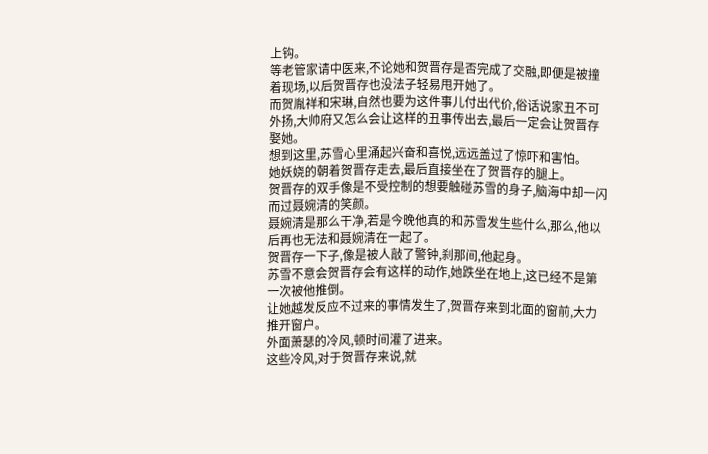上钩。
等老管家请中医来,不论她和贺晋存是否完成了交融,即便是被撞着现场,以后贺晋存也没法子轻易甩开她了。
而贺胤祥和宋琳,自然也要为这件事儿付出代价,俗话说家丑不可外扬,大帅府又怎么会让这样的丑事传出去,最后一定会让贺晋存娶她。
想到这里,苏雪心里涌起兴奋和喜悦,远远盖过了惊吓和害怕。
她妖娆的朝着贺晋存走去,最后直接坐在了贺晋存的腿上。
贺晋存的双手像是不受控制的想要触碰苏雪的身子,脑海中却一闪而过聂婉清的笑颜。
聂婉清是那么干净,若是今晚他真的和苏雪发生些什么,那么,他以后再也无法和聂婉清在一起了。
贺晋存一下子,像是被人敲了警钟,刹那间,他起身。
苏雪不意会贺晋存会有这样的动作,她跌坐在地上,这已经不是第一次被他推倒。
让她越发反应不过来的事情发生了,贺晋存来到北面的窗前,大力推开窗户。
外面萧瑟的冷风,顿时间灌了进来。
这些冷风,对于贺晋存来说,就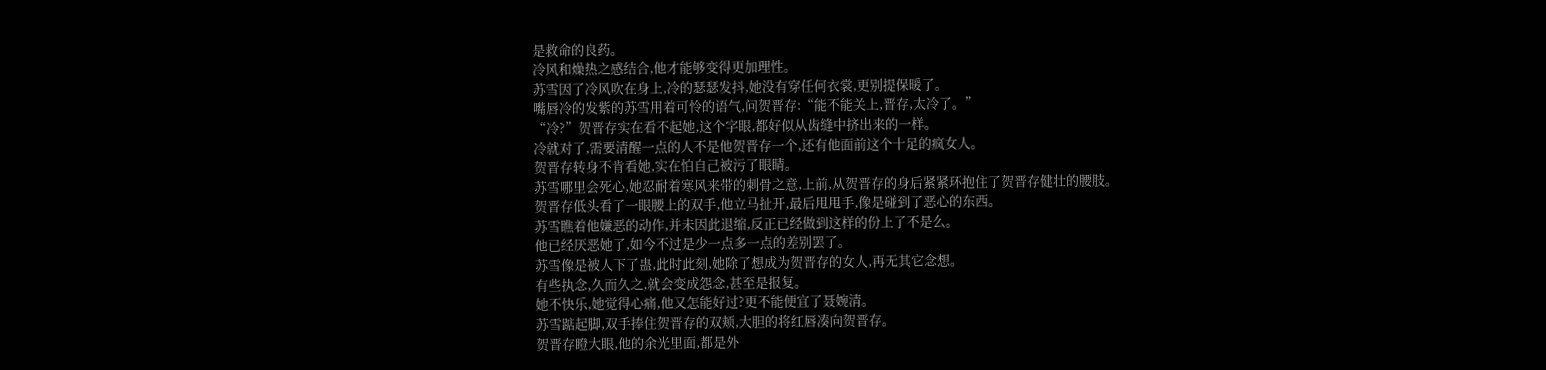是救命的良药。
冷风和燥热之感结合,他才能够变得更加理性。
苏雪因了冷风吹在身上,冷的瑟瑟发抖,她没有穿任何衣裳,更别提保暖了。
嘴唇冷的发紫的苏雪用着可怜的语气,问贺晋存:“能不能关上,晋存,太冷了。”
“冷?”贺晋存实在看不起她,这个字眼,都好似从齿缝中挤出来的一样。
冷就对了,需要清醒一点的人不是他贺晋存一个,还有他面前这个十足的疯女人。
贺晋存转身不肯看她,实在怕自己被污了眼睛。
苏雪哪里会死心,她忍耐着寒风来带的刺骨之意,上前,从贺晋存的身后紧紧环抱住了贺晋存健壮的腰肢。
贺晋存低头看了一眼腰上的双手,他立马扯开,最后甩甩手,像是碰到了恶心的东西。
苏雪瞧着他嫌恶的动作,并未因此退缩,反正已经做到这样的份上了不是么。
他已经厌恶她了,如今不过是少一点多一点的差别罢了。
苏雪像是被人下了蛊,此时此刻,她除了想成为贺晋存的女人,再无其它念想。
有些执念,久而久之,就会变成怨念,甚至是报复。
她不快乐,她觉得心痛,他又怎能好过?更不能便宜了聂婉清。
苏雪踮起脚,双手捧住贺晋存的双颊,大胆的将红唇凑向贺晋存。
贺晋存瞪大眼,他的余光里面,都是外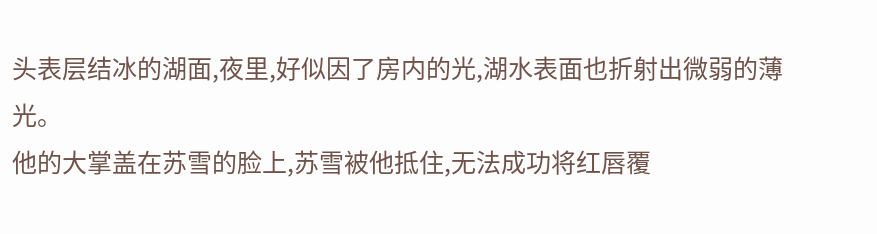头表层结冰的湖面,夜里,好似因了房内的光,湖水表面也折射出微弱的薄光。
他的大掌盖在苏雪的脸上,苏雪被他抵住,无法成功将红唇覆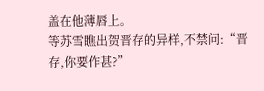盖在他薄唇上。
等苏雪瞧出贺晋存的异样,不禁问:“晋存,你要作甚?”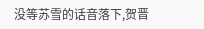没等苏雪的话音落下,贺晋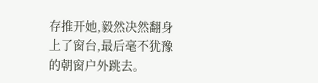存推开她,毅然决然翻身上了窗台,最后毫不犹豫的朝窗户外跳去。